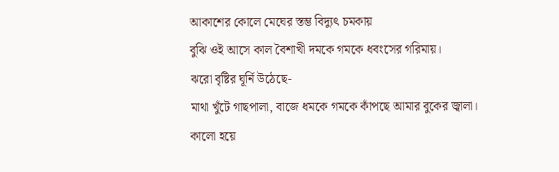আকাশের কোলে মেঘের স্তম্ভ বিদ্যুৎ চমকায়
বুঝি ওই আসে কাল বৈশাখী দমকে গমকে ধবংসের গরিমায়।
ঝরো বৃষ্টির ঘূর্নি উঠেছে-
মাথা খুঁটে গাছপালা, বাজে ধমকে গমকে কাঁপছে আমার বুকের জ্বালা।
কালো হয়ে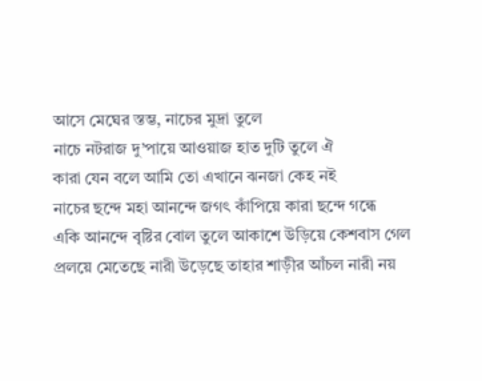আসে মেঘের স্তম্ভ, নাচের মুদ্রা তুলে
নাচে নটরাজ দু’পায়ে আওয়াজ হাত দুটি তুলে ঐ
কারা যেন বলে আমি তো এখানে ঝনজা কেহ নই
নাচের ছন্দে মহা আনন্দে জগৎ কাঁপিয়ে কারা ছন্দে গন্ধে
একি আনন্দে বৃষ্টির বোল তুলে আকাশে উড়িয়ে কেশবাস গেল
প্রলয়ে মেতেছে নারী উড়েছে তাহার শাড়ীর আঁচল নারী নয়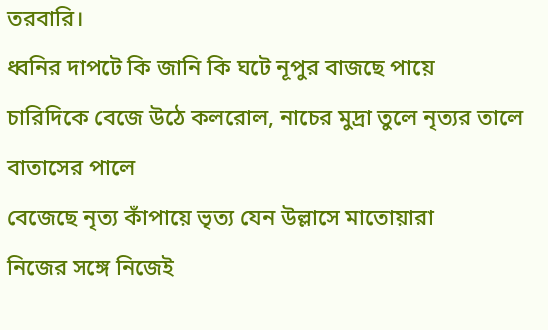তরবারি।
ধ্বনির দাপটে কি জানি কি ঘটে নূপুর বাজছে পায়ে
চারিদিকে বেজে উঠে কলরোল, নাচের মুদ্রা তুলে নৃত্যর তালে বাতাসের পালে
বেজেছে নৃত্য কাঁপায়ে ভৃত্য যেন উল্লাসে মাতোয়ারা
নিজের সঙ্গে নিজেই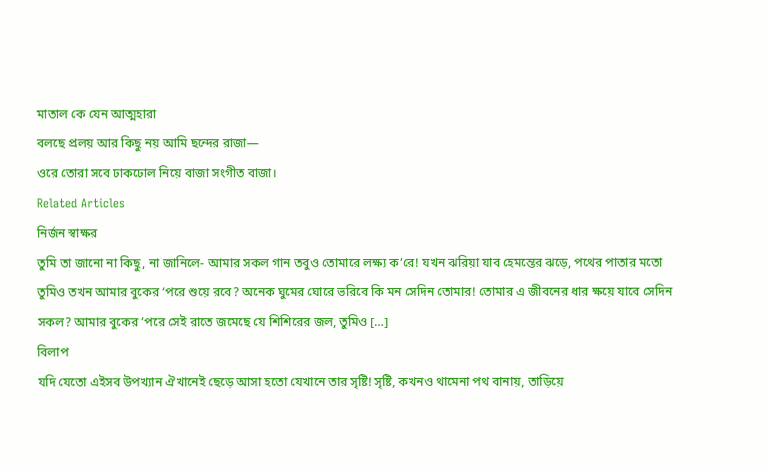মাতাল কে যেন আত্মহারা
বলছে প্রলয় আর কিছু নয় আমি ছন্দের রাজা—
ওরে তোরা সবে ঢাকঢোল নিয়ে বাজা সংগীত বাজা।
Related Articles
নির্জন স্বাক্ষর
তুমি তা জানো না কিছু, না জানিলে- আমার সকল গান তবুও তোমারে লক্ষ্য ক’রে! যখন ঝরিয়া যাব হেমন্তের ঝড়ে, পথের পাতার মতো তুমিও তখন আমার বুকের ‘পরে শুয়ে রবে? অনেক ঘুমের ঘোরে ভরিবে কি মন সেদিন তোমার! তোমার এ জীবনের ধার ক্ষয়ে যাবে সেদিন সকল? আমার বুকের ’পরে সেই রাতে জমেছে যে শিশিরের জল, তুমিও […]
বিলাপ
যদি যেতো এইসব উপখ্যান ঐখানেই ছেড়ে আসা হতো যেখানে তার সৃষ্টি! সৃষ্টি, কখনও থামেনা পথ বানায়, তাড়িয়ে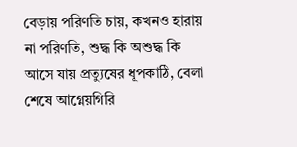বেড়ায় পরিণতি চায়, কখনও হারায় না পরিণতি, শুদ্ধ কি অশুদ্ধ কি আসে যায় প্রত্যুষের ধূপকাঠি, বেলা শেষে আগ্নেয়গিরি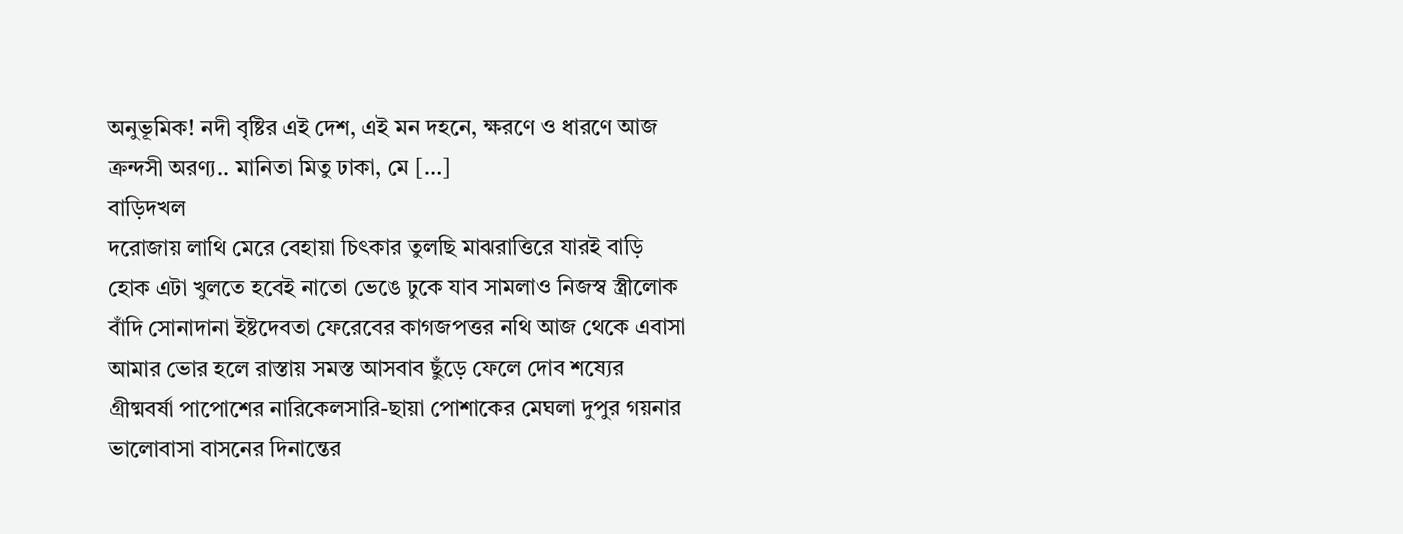অনুভূমিক! নদী বৃষ্টির এই দেশ, এই মন দহনে, ক্ষরণে ও ধারণে আজ ক্রন্দসী অরণ্য.. মানিতা মিতু ঢাকা, মে […]
বাড়িদখল
দরোজায় লাথি মেরে বেহায়া চিৎকার তুলছি মাঝরাত্তিরে যারই বাড়ি হোক এটা খুলতে হবেই নাতো ভেঙে ঢুকে যাব সামলাও নিজস্ব স্ত্রীলোক বাঁদি সোনাদানা ইষ্টদেবতা ফেরেবের কাগজপত্তর নথি আজ থেকে এবাসা আমার ভোর হলে রাস্তায় সমস্ত আসবাব ছুঁড়ে ফেলে দোব শষ্যের গ্রীষ্মবর্ষা পাপোশের নারিকেলসারি-ছায়া পোশাকের মেঘলা দুপুর গয়নার ভালোবাসা বাসনের দিনান্তের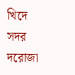খিদে সদর দরোজা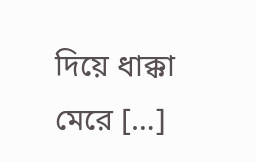দিয়ে ধাক্কা মেরে […]